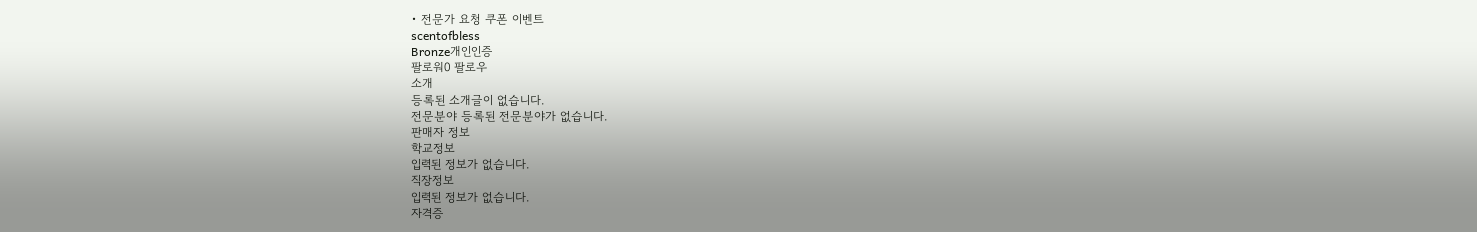• 전문가 요청 쿠폰 이벤트
scentofbless
Bronze개인인증
팔로워0 팔로우
소개
등록된 소개글이 없습니다.
전문분야 등록된 전문분야가 없습니다.
판매자 정보
학교정보
입력된 정보가 없습니다.
직장정보
입력된 정보가 없습니다.
자격증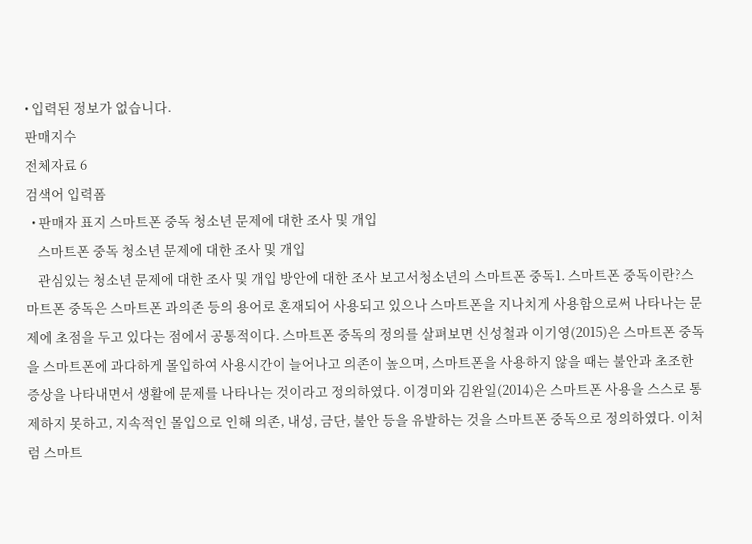• 입력된 정보가 없습니다.
판매지수
전체자료 6
검색어 입력폼
  • 판매자 표지 스마트폰 중독 청소년 문제에 대한 조사 및 개입
    스마트폰 중독 청소년 문제에 대한 조사 및 개입
    관심있는 청소년 문제에 대한 조사 및 개입 방안에 대한 조사 보고서청소년의 스마트폰 중독1. 스마트폰 중독이란?스마트폰 중독은 스마트폰 과의존 등의 용어로 혼재되어 사용되고 있으나 스마트폰을 지나치게 사용함으로써 나타나는 문제에 초점을 두고 있다는 점에서 공통적이다. 스마트폰 중독의 정의를 살펴보면 신성철과 이기영(2015)은 스마트폰 중독을 스마트폰에 과다하게 몰입하여 사용시간이 늘어나고 의존이 높으며, 스마트폰을 사용하지 않을 때는 불안과 초조한 증상을 나타내면서 생활에 문제를 나타나는 것이라고 정의하였다. 이경미와 김완일(2014)은 스마트폰 사용을 스스로 통제하지 못하고, 지속적인 몰입으로 인해 의존, 내성, 금단, 불안 등을 유발하는 것을 스마트폰 중독으로 정의하였다. 이처럼 스마트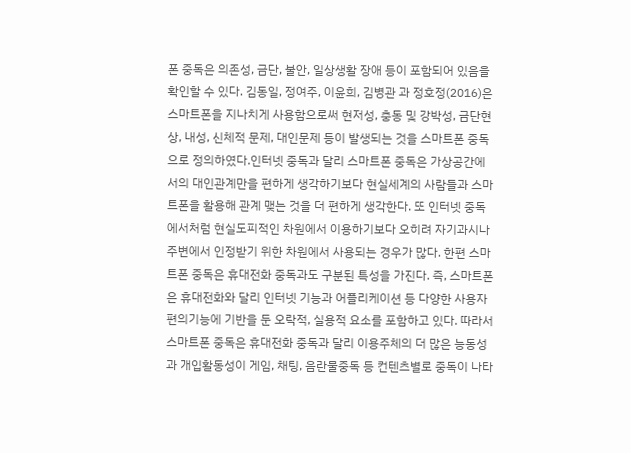폰 중독은 의존성, 금단, 불안, 일상생활 장애 등이 포함되어 있음을 확인할 수 있다. 김동일, 정여주, 이윤희, 김병관 과 정호정(2016)은 스마트폰을 지나치게 사용함으로써 현저성, 충동 및 강박성, 금단현상, 내성, 신체적 문제, 대인문제 등이 발생되는 것을 스마트폰 중독으로 정의하였다.인터넷 중독과 달리 스마트폰 중독은 가상공간에서의 대인관계만을 편하게 생각하기보다 현실세계의 사람들과 스마트폰을 활용해 관계 맺는 것을 더 편하게 생각한다. 또 인터넷 중독에서처럼 현실도피적인 차원에서 이용하기보다 오히려 자기과시나 주변에서 인정받기 위한 차원에서 사용되는 경우가 많다. 한편 스마트폰 중독은 휴대전화 중독과도 구분된 특성을 가진다. 즉, 스마트폰은 휴대전화와 달리 인터넷 기능과 어플리케이션 등 다양한 사용자 편의기능에 기반을 둔 오락적, 실용적 요소를 포함하고 있다. 따라서 스마트폰 중독은 휴대전화 중독과 달리 이용주체의 더 많은 능동성과 개입활동성이 게임, 채팅, 음란물중독 등 컨텐츠별로 중독이 나타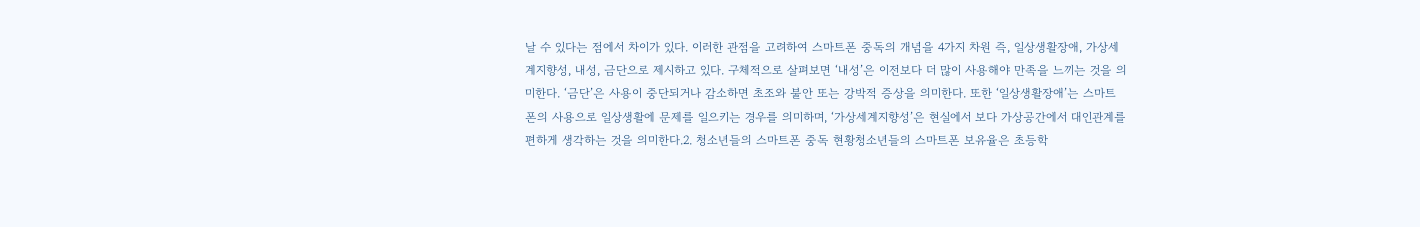날 수 있다는 점에서 차이가 있다. 이러한 관점을 고려하여 스마트폰 중독의 개념을 4가지 차원 즉, 일상생활장애, 가상세계지향성, 내성, 금단으로 제시하고 있다. 구체적으로 살펴보면 ‘내성’은 이전보다 더 많이 사용해야 만족을 느끼는 것을 의미한다. ‘금단’은 사용이 중단되거나 감소하면 초조와 불안 또는 강박적 증상을 의미한다. 또한 ‘일상생활장애’는 스마트폰의 사용으로 일상생활에 문제를 일으키는 경우를 의미하며, ‘가상세계지향성’은 현실에서 보다 가상공간에서 대인관계를 편하게 생각하는 것을 의미한다.2. 청소년들의 스마트폰 중독 현황청소년들의 스마트폰 보유율은 초등학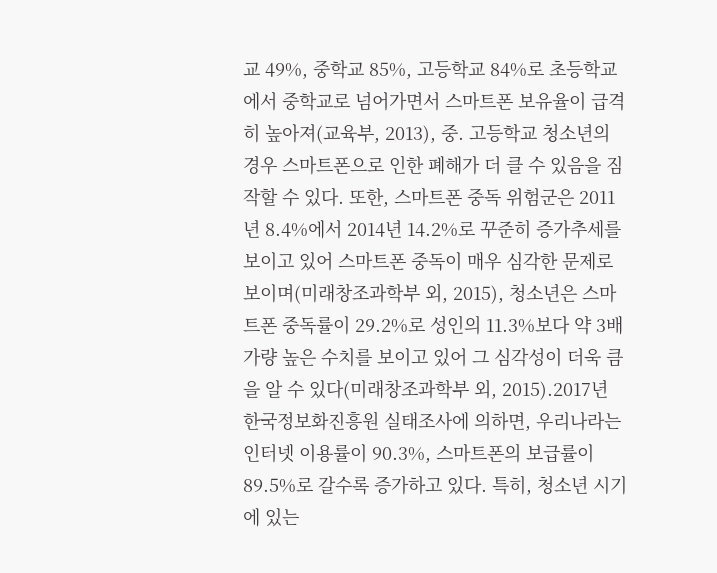교 49%, 중학교 85%, 고등학교 84%로 초등학교에서 중학교로 넘어가면서 스마트폰 보유율이 급격히 높아져(교육부, 2013), 중. 고등학교 청소년의 경우 스마트폰으로 인한 폐해가 더 클 수 있음을 짐작할 수 있다. 또한, 스마트폰 중독 위험군은 2011년 8.4%에서 2014년 14.2%로 꾸준히 증가추세를 보이고 있어 스마트폰 중독이 매우 심각한 문제로 보이며(미래창조과학부 외, 2015), 청소년은 스마트폰 중독률이 29.2%로 성인의 11.3%보다 약 3배가량 높은 수치를 보이고 있어 그 심각성이 더욱 큼을 알 수 있다(미래창조과학부 외, 2015).2017년 한국정보화진흥원 실태조사에 의하면, 우리나라는 인터넷 이용률이 90.3%, 스마트폰의 보급률이 89.5%로 갈수록 증가하고 있다. 특히, 청소년 시기에 있는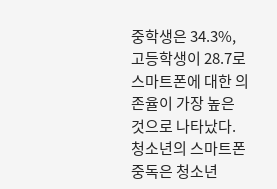중학생은 34.3%, 고등학생이 28.7로 스마트폰에 대한 의존율이 가장 높은 것으로 나타났다. 청소년의 스마트폰 중독은 청소년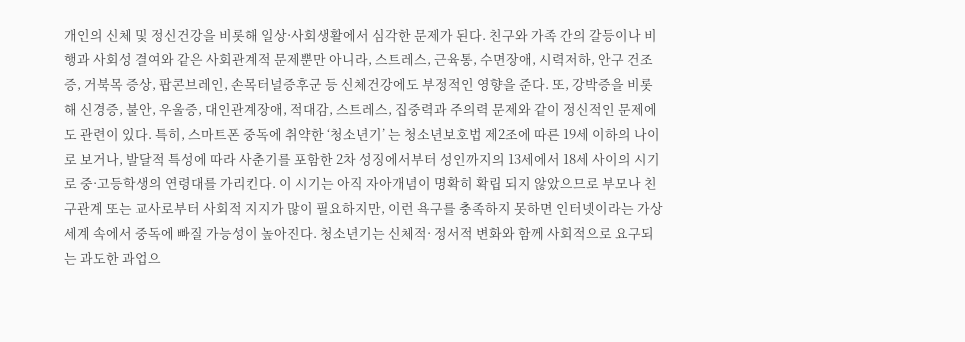개인의 신체 및 정신건강을 비롯해 일상·사회생활에서 심각한 문제가 된다. 친구와 가족 간의 갈등이나 비행과 사회성 결여와 같은 사회관계적 문제뿐만 아니라, 스트레스, 근육통, 수면장애, 시력저하, 안구 건조증, 거북목 증상, 팝콘브레인, 손목터널증후군 등 신체건강에도 부정적인 영향을 준다. 또, 강박증을 비롯해 신경증, 불안, 우울증, 대인관계장애, 적대감, 스트레스, 집중력과 주의력 문제와 같이 정신적인 문제에도 관련이 있다. 특히, 스마트폰 중독에 취약한 ‘청소년기’ 는 청소년보호법 제2조에 따른 19세 이하의 나이로 보거나, 발달적 특성에 따라 사춘기를 포함한 2차 성징에서부터 성인까지의 13세에서 18세 사이의 시기로 중·고등학생의 연령대를 가리킨다. 이 시기는 아직 자아개념이 명확히 확립 되지 않았으므로 부모나 친구관계 또는 교사로부터 사회적 지지가 많이 필요하지만, 이런 욕구를 충족하지 못하면 인터넷이라는 가상세계 속에서 중독에 빠질 가능성이 높아진다. 청소년기는 신체적· 정서적 변화와 함께 사회적으로 요구되는 과도한 과업으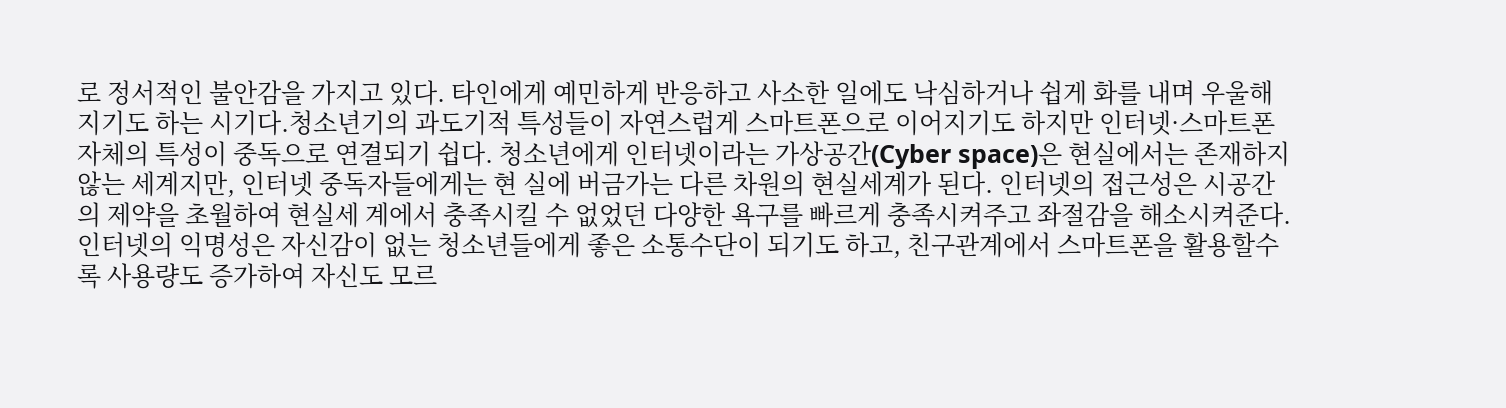로 정서적인 불안감을 가지고 있다. 타인에게 예민하게 반응하고 사소한 일에도 낙심하거나 쉽게 화를 내며 우울해 지기도 하는 시기다.청소년기의 과도기적 특성들이 자연스럽게 스마트폰으로 이어지기도 하지만 인터넷·스마트폰 자체의 특성이 중독으로 연결되기 쉽다. 청소년에게 인터넷이라는 가상공간(Cyber space)은 현실에서는 존재하지 않는 세계지만, 인터넷 중독자들에게는 현 실에 버금가는 다른 차원의 현실세계가 된다. 인터넷의 접근성은 시공간의 제약을 초월하여 현실세 계에서 충족시킬 수 없었던 다양한 욕구를 빠르게 충족시켜주고 좌절감을 해소시켜준다. 인터넷의 익명성은 자신감이 없는 청소년들에게 좋은 소통수단이 되기도 하고, 친구관계에서 스마트폰을 활용할수록 사용량도 증가하여 자신도 모르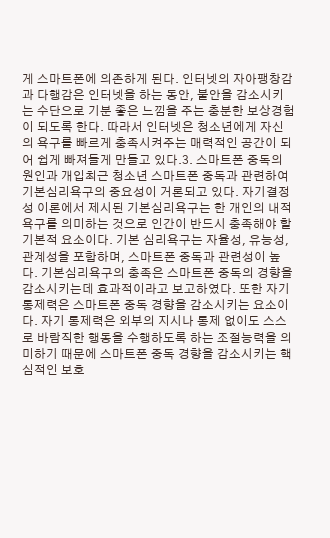게 스마트폰에 의존하게 된다. 인터넷의 자아팽창감과 다행감은 인터넷을 하는 동안, 불안을 감소시키는 수단으로 기분 좋은 느낌을 주는 충분한 보상경험이 되도록 한다. 따라서 인터넷은 청소년에게 자신의 욕구를 빠르게 충족시켜주는 매력적인 공간이 되어 쉽게 빠져들게 만들고 있다.3. 스마트폰 중독의 원인과 개입최근 청소년 스마트폰 중독과 관련하여 기본심리욕구의 중요성이 거론되고 있다. 자기결정성 이론에서 제시된 기본심리욕구는 한 개인의 내적욕구를 의미하는 것으로 인간이 반드시 충족해야 할 기본적 요소이다. 기본 심리욕구는 자율성, 유능성, 관계성을 포함하며, 스마트폰 중독과 관련성이 높다. 기본심리욕구의 충족은 스마트폰 중독의 경향을 감소시키는데 효과적이라고 보고하였다. 또한 자기 통제력은 스마트폰 중독 경향을 감소시키는 요소이다. 자기 통제력은 외부의 지시나 통제 없이도 스스로 바람직한 행동을 수행하도록 하는 조절능력을 의미하기 때문에 스마트폰 중독 경향을 감소시키는 핵심적인 보호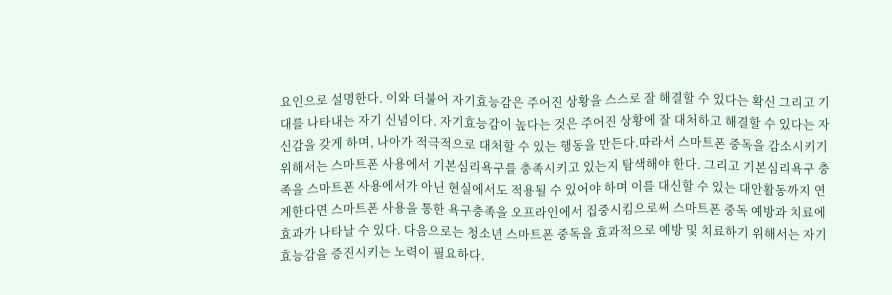요인으로 설명한다. 이와 더불어 자기효능감은 주어진 상황을 스스로 잘 해결할 수 있다는 확신 그리고 기대를 나타내는 자기 신념이다. 자기효능감이 높다는 것은 주어진 상황에 잘 대처하고 해결할 수 있다는 자신감을 갖게 하며, 나아가 적극적으로 대처할 수 있는 행동을 만든다.따라서 스마트폰 중독을 감소시키기 위해서는 스마트폰 사용에서 기본심리욕구를 충족시키고 있는지 탐색해야 한다. 그리고 기본심리욕구 충족을 스마트폰 사용에서가 아닌 현실에서도 적용될 수 있어야 하며 이를 대신할 수 있는 대안활동까지 연계한다면 스마트폰 사용을 통한 욕구충족을 오프라인에서 집중시킴으로써 스마트폰 중독 예방과 치료에 효과가 나타날 수 있다. 다음으로는 청소년 스마트폰 중독을 효과적으로 예방 및 치료하기 위해서는 자기효능감을 증진시키는 노력이 필요하다.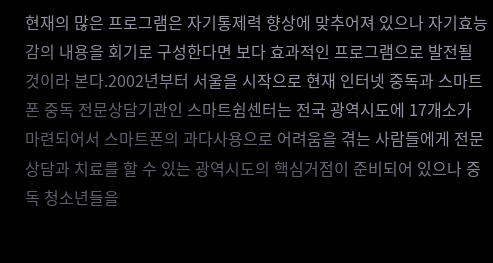현재의 많은 프로그램은 자기통제력 향상에 맞추어져 있으나 자기효능감의 내용을 회기로 구성한다면 보다 효과적인 프로그램으로 발전될 것이라 본다.2002년부터 서울을 시작으로 현재 인터넷 중독과 스마트폰 중독 전문상담기관인 스마트쉼센터는 전국 광역시도에 17개소가 마련되어서 스마트폰의 과다사용으로 어려움을 겪는 사람들에게 전문상담과 치료를 할 수 있는 광역시도의 핵심거점이 준비되어 있으나 중독 청소년들을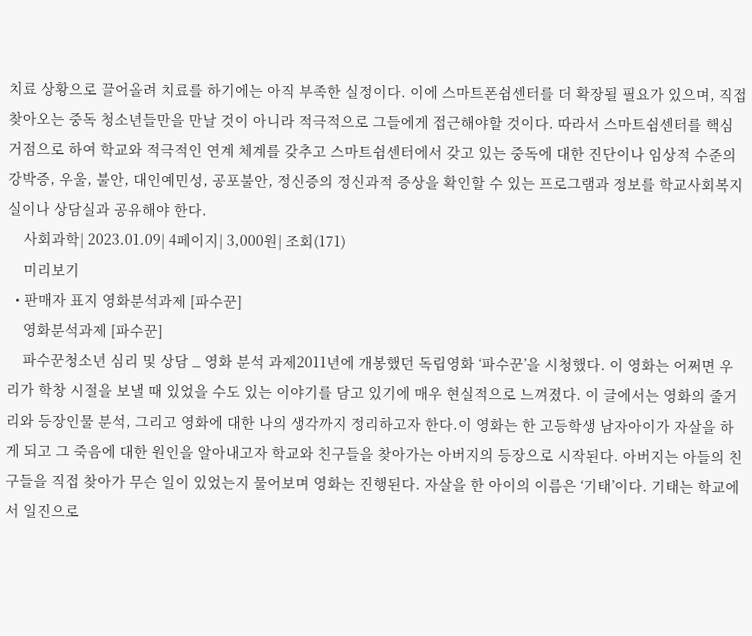치료 상황으로 끌어올려 치료를 하기에는 아직 부족한 실정이다. 이에 스마트폰쉼센터를 더 확장될 필요가 있으며, 직접 찾아오는 중독 청소년들만을 만날 것이 아니라 적극적으로 그들에게 접근해야할 것이다. 따라서 스마트쉼센터를 핵심거점으로 하여 학교와 적극적인 연계 체계를 갖추고 스마트쉼센터에서 갖고 있는 중독에 대한 진단이나 임상적 수준의 강박증, 우울, 불안, 대인예민성, 공포불안, 정신증의 정신과적 증상을 확인할 수 있는 프로그램과 정보를 학교사회복지실이나 상담실과 공유해야 한다.
    사회과학| 2023.01.09| 4페이지| 3,000원| 조회(171)
    미리보기
  • 판매자 표지 영화분석과제 [파수꾼]
    영화분석과제 [파수꾼]
    파수꾼청소년 심리 및 상담 _ 영화 분석 과제2011년에 개봉했던 독립영화 ‘파수꾼’을 시청했다. 이 영화는 어쩌면 우리가 학창 시절을 보낼 때 있었을 수도 있는 이야기를 담고 있기에 매우 현실적으로 느껴졌다. 이 글에서는 영화의 줄거리와 등장인물 분석, 그리고 영화에 대한 나의 생각까지 정리하고자 한다.이 영화는 한 고등학생 남자아이가 자살을 하게 되고 그 죽음에 대한 원인을 알아내고자 학교와 친구들을 찾아가는 아버지의 등장으로 시작된다. 아버지는 아들의 친구들을 직접 찾아가 무슨 일이 있었는지 물어보며 영화는 진행된다. 자살을 한 아이의 이름은 ‘기태’이다. 기태는 학교에서 일진으로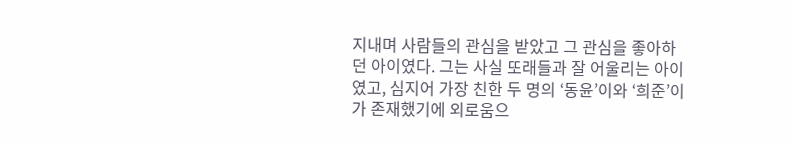지내며 사람들의 관심을 받았고 그 관심을 좋아하던 아이였다. 그는 사실 또래들과 잘 어울리는 아이였고, 심지어 가장 친한 두 명의 ‘동윤’이와 ‘희준’이가 존재했기에 외로움으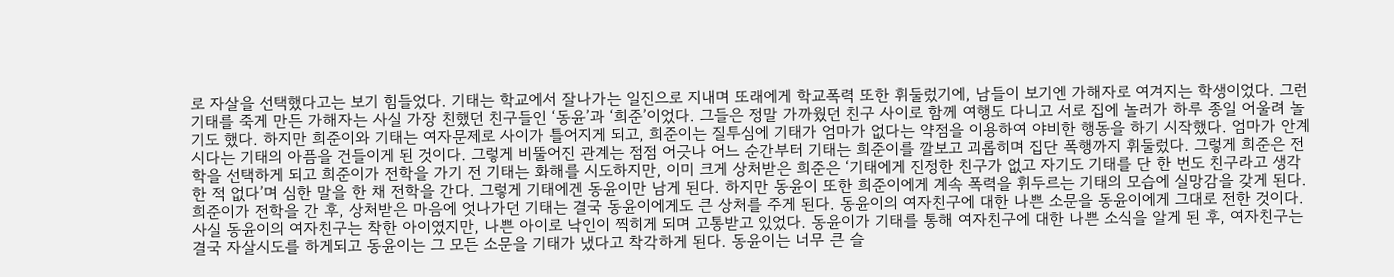로 자살을 선택했다고는 보기 힘들었다. 기태는 학교에서 잘나가는 일진으로 지내며 또래에게 학교폭력 또한 휘둘렀기에, 남들이 보기엔 가해자로 여겨지는 학생이었다. 그런 기태를 죽게 만든 가해자는 사실 가장 친했던 친구들인 ‘동윤’과 ‘희준’이었다. 그들은 정말 가까웠던 친구 사이로 함께 여행도 다니고 서로 집에 놀러가 하루 종일 어울려 놀기도 했다. 하지만 희준이와 기태는 여자문제로 사이가 틀어지게 되고, 희준이는 질투심에 기태가 엄마가 없다는 약점을 이용하여 야비한 행동을 하기 시작했다. 엄마가 안계시다는 기태의 아픔을 건들이게 된 것이다. 그렇게 비뚤어진 관계는 점점 어긋나 어느 순간부터 기태는 희준이를 깔보고 괴롭히며 집단 폭행까지 휘둘렀다. 그렇게 희준은 전학을 선택하게 되고 희준이가 전학을 가기 전 기태는 화해를 시도하지만, 이미 크게 상처받은 희준은 ‘기태에게 진정한 친구가 없고 자기도 기태를 단 한 번도 친구라고 생각한 적 없다’며 심한 말을 한 채 전학을 간다. 그렇게 기태에겐 동윤이만 남게 된다. 하지만 동윤이 또한 희준이에게 계속 폭력을 휘두르는 기태의 모습에 실망감을 갖게 된다. 희준이가 전학을 간 후, 상처받은 마음에 엇나가던 기태는 결국 동윤이에게도 큰 상처를 주게 된다. 동윤이의 여자친구에 대한 나쁜 소문을 동윤이에게 그대로 전한 것이다. 사실 동윤이의 여자친구는 착한 아이였지만, 나쁜 아이로 낙인이 찍히게 되며 고통받고 있었다. 동윤이가 기태를 통해 여자친구에 대한 나쁜 소식을 알게 된 후, 여자친구는 결국 자살시도를 하게되고 동윤이는 그 모든 소문을 기태가 냈다고 착각하게 된다. 동윤이는 너무 큰 슬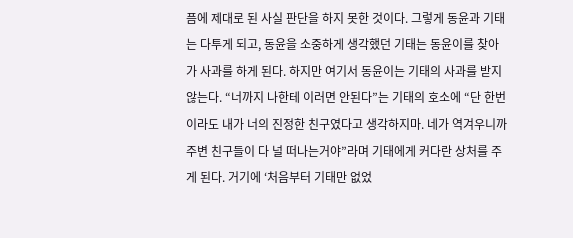픔에 제대로 된 사실 판단을 하지 못한 것이다. 그렇게 동윤과 기태는 다투게 되고, 동윤을 소중하게 생각했던 기태는 동윤이를 찾아가 사과를 하게 된다. 하지만 여기서 동윤이는 기태의 사과를 받지 않는다. “너까지 나한테 이러면 안된다”는 기태의 호소에 “단 한번이라도 내가 너의 진정한 친구였다고 생각하지마. 네가 역겨우니까 주변 친구들이 다 널 떠나는거야”라며 기태에게 커다란 상처를 주게 된다. 거기에 ‘처음부터 기태만 없었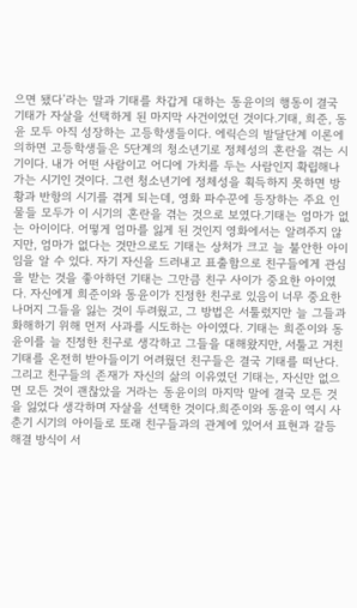으면 됐다’라는 말과 기태를 차갑게 대하는 동윤이의 행동이 결국 기태가 자살을 선택하게 된 마지막 사건이었던 것이다.기태, 희준, 동윤 모두 아직 성장하는 고등학생들이다. 에릭슨의 발달단계 이론에 의하면 고등학생들은 5단계의 청소년기로 정체성의 혼란을 겪는 시기이다. 내가 어떤 사람이고 어디에 가치를 두는 사람인지 확립해나가는 시기인 것이다. 그런 청소년기에 정체성을 획득하지 못하면 방황과 반항의 시기를 겪게 되는데, 영화 파수꾼에 등장하는 주요 인물들 모두가 이 시기의 혼란을 겪는 것으로 보였다.기태는 엄마가 없는 아이이다. 어떻게 엄마를 잃게 된 것인지 영화에서는 알려주지 않지만, 엄마가 없다는 것만으로도 기태는 상처가 크고 늘 불안한 아이임을 알 수 있다. 자기 자신을 드러내고 표출함으로 친구들에게 관심을 받는 것을 좋아하던 기태는 그만큼 친구 사이가 중요한 아이였다. 자신에게 희준이와 동윤이가 진정한 친구로 있음이 너무 중요한 나머지 그들을 잃는 것이 두려웠고, 그 방법은 서툴렀지만 늘 그들과 화해하기 위해 먼저 사과를 시도하는 아이였다. 기태는 희준이와 동윤이를 늘 진정한 친구로 생각하고 그들을 대해왔지만, 서툴고 거친 기태를 온전히 받아들이기 어려웠던 친구들은 결국 기태를 떠난다. 그리고 친구들의 존재가 자신의 삶의 이유였던 기태는, 자신만 없으면 모든 것이 괜찮았을 거라는 동윤이의 마지막 말에 결국 모든 것을 잃었다 생각하며 자살을 선택한 것이다.희준이와 동윤이 역시 사춘기 시기의 아이들로 또래 친구들과의 관계에 있어서 표현과 갈등해결 방식이 서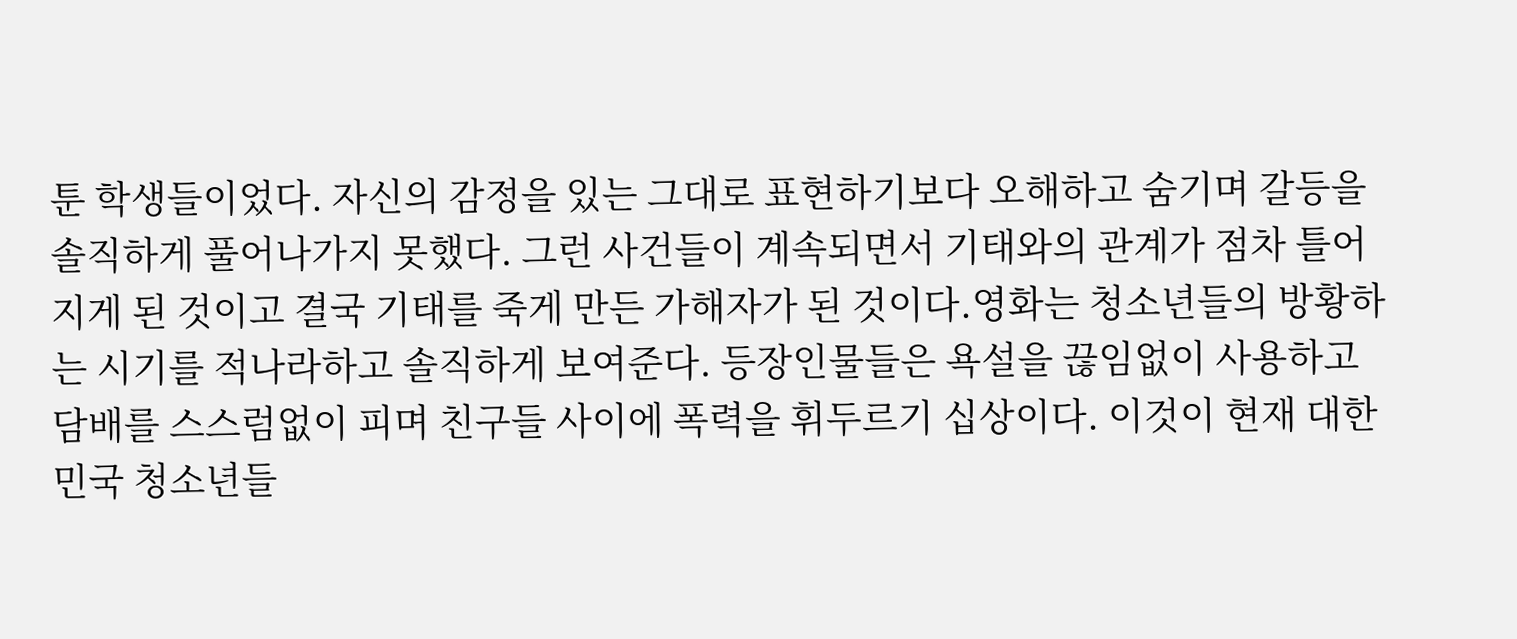툰 학생들이었다. 자신의 감정을 있는 그대로 표현하기보다 오해하고 숨기며 갈등을 솔직하게 풀어나가지 못했다. 그런 사건들이 계속되면서 기태와의 관계가 점차 틀어지게 된 것이고 결국 기태를 죽게 만든 가해자가 된 것이다.영화는 청소년들의 방황하는 시기를 적나라하고 솔직하게 보여준다. 등장인물들은 욕설을 끊임없이 사용하고 담배를 스스럼없이 피며 친구들 사이에 폭력을 휘두르기 십상이다. 이것이 현재 대한민국 청소년들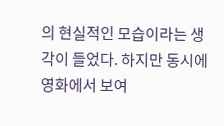의 현실적인 모습이라는 생각이 들었다. 하지만 동시에 영화에서 보여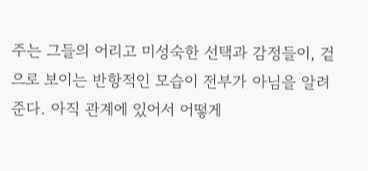주는 그들의 어리고 미성숙한 선택과 감정들이, 겉으로 보이는 반항적인 모습이 전부가 아님을 알려준다. 아직 관계에 있어서 어떻게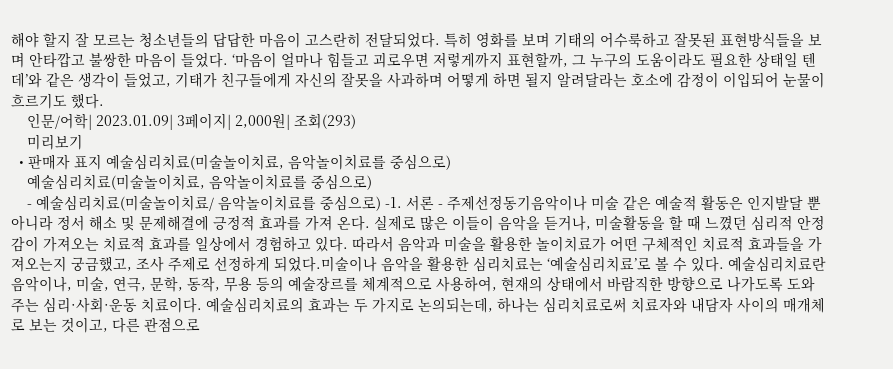해야 할지 잘 모르는 청소년들의 답답한 마음이 고스란히 전달되었다. 특히 영화를 보며 기태의 어수룩하고 잘못된 표현방식들을 보며 안타깝고 불쌍한 마음이 들었다. ‘마음이 얼마나 힘들고 괴로우면 저렇게까지 표현할까, 그 누구의 도움이라도 필요한 상태일 텐데’와 같은 생각이 들었고, 기태가 친구들에게 자신의 잘못을 사과하며 어떻게 하면 될지 알려달라는 호소에 감정이 이입되어 눈물이 흐르기도 했다.
    인문/어학| 2023.01.09| 3페이지| 2,000원| 조회(293)
    미리보기
  • 판매자 표지 예술심리치료(미술놀이치료, 음악놀이치료를 중심으로)
    예술심리치료(미술놀이치료, 음악놀이치료를 중심으로)
    - 예술심리치료(미술놀이치료/ 음악놀이치료를 중심으로) -1. 서론 - 주제선정동기음악이나 미술 같은 예술적 활동은 인지발달 뿐 아니라 정서 해소 및 문제해결에 긍정적 효과를 가져 온다. 실제로 많은 이들이 음악을 듣거나, 미술활동을 할 때 느꼈던 심리적 안정감이 가져오는 치료적 효과를 일상에서 경험하고 있다. 따라서 음악과 미술을 활용한 놀이치료가 어떤 구체적인 치료적 효과들을 가져오는지 궁금했고, 조사 주제로 선정하게 되었다.미술이나 음악을 활용한 심리치료는 ‘예술심리치료’로 볼 수 있다. 예술심리치료란 음악이나, 미술, 연극, 문학, 동작, 무용 등의 예술장르를 체계적으로 사용하여, 현재의 상태에서 바람직한 방향으로 나가도록 도와주는 심리·사회·운동 치료이다. 예술심리치료의 효과는 두 가지로 논의되는데, 하나는 심리치료로써 치료자와 내담자 사이의 매개체로 보는 것이고, 다른 관점으로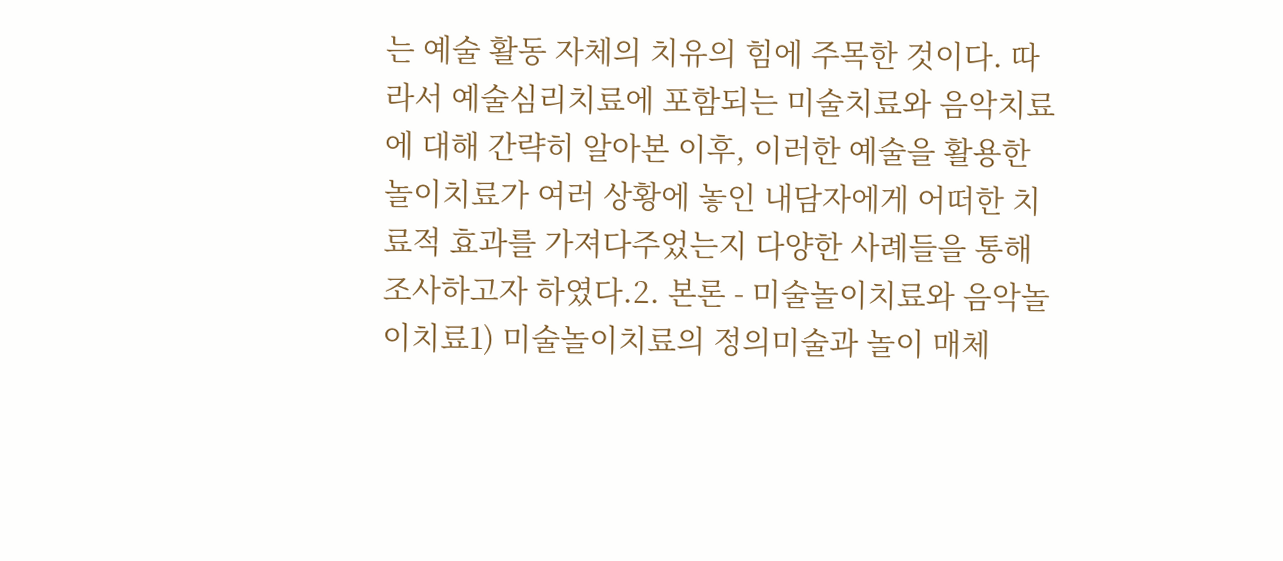는 예술 활동 자체의 치유의 힘에 주목한 것이다. 따라서 예술심리치료에 포함되는 미술치료와 음악치료에 대해 간략히 알아본 이후, 이러한 예술을 활용한 놀이치료가 여러 상황에 놓인 내담자에게 어떠한 치료적 효과를 가져다주었는지 다양한 사례들을 통해 조사하고자 하였다.2. 본론 - 미술놀이치료와 음악놀이치료1) 미술놀이치료의 정의미술과 놀이 매체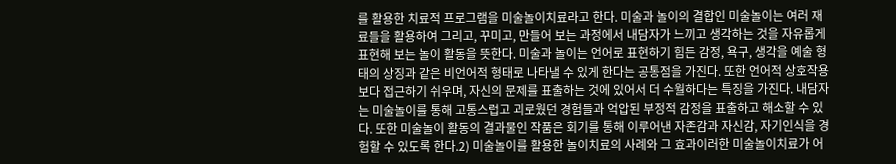를 활용한 치료적 프로그램을 미술놀이치료라고 한다. 미술과 놀이의 결합인 미술놀이는 여러 재료들을 활용하여 그리고, 꾸미고, 만들어 보는 과정에서 내담자가 느끼고 생각하는 것을 자유롭게 표현해 보는 놀이 활동을 뜻한다. 미술과 놀이는 언어로 표현하기 힘든 감정, 욕구, 생각을 예술 형태의 상징과 같은 비언어적 형태로 나타낼 수 있게 한다는 공통점을 가진다. 또한 언어적 상호작용보다 접근하기 쉬우며, 자신의 문제를 표출하는 것에 있어서 더 수월하다는 특징을 가진다. 내담자는 미술놀이를 통해 고통스럽고 괴로웠던 경험들과 억압된 부정적 감정을 표출하고 해소할 수 있다. 또한 미술놀이 활동의 결과물인 작품은 회기를 통해 이루어낸 자존감과 자신감, 자기인식을 경험할 수 있도록 한다.2) 미술놀이를 활용한 놀이치료의 사례와 그 효과이러한 미술놀이치료가 어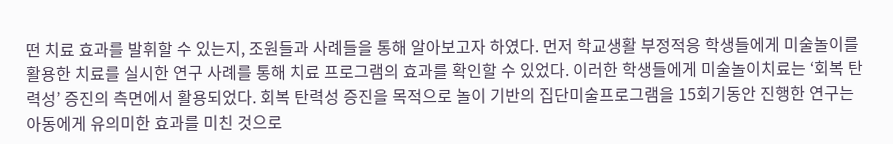떤 치료 효과를 발휘할 수 있는지, 조원들과 사례들을 통해 알아보고자 하였다. 먼저 학교생활 부정적응 학생들에게 미술놀이를 활용한 치료를 실시한 연구 사례를 통해 치료 프로그램의 효과를 확인할 수 있었다. 이러한 학생들에게 미술놀이치료는 ‘회복 탄력성’ 증진의 측면에서 활용되었다. 회복 탄력성 증진을 목적으로 놀이 기반의 집단미술프로그램을 15회기동안 진행한 연구는 아동에게 유의미한 효과를 미친 것으로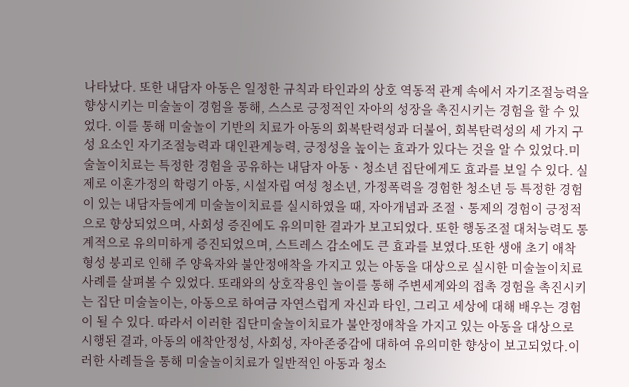나타났다. 또한 내담자 아동은 일정한 규칙과 타인과의 상호 역동적 관계 속에서 자기조절능력을 향상시키는 미술놀이 경험을 통해, 스스로 긍정적인 자아의 성장을 촉진시키는 경험을 할 수 있었다. 이를 통해 미술놀이 기반의 치료가 아동의 회복탄력성과 더불어, 회복탄력성의 세 가지 구성 요소인 자기조절능력과 대인관계능력, 긍정성을 높이는 효과가 있다는 것을 알 수 있었다.미술놀이치료는 특정한 경험을 공유하는 내담자 아동ㆍ청소년 집단에게도 효과를 보일 수 있다. 실제로 이혼가정의 학령기 아동, 시설자립 여성 청소년, 가정폭력을 경험한 청소년 등 특정한 경험이 있는 내담자들에게 미술놀이치료를 실시하였을 때, 자아개념과 조절ㆍ통제의 경험이 긍정적으로 향상되었으며, 사회성 증진에도 유의미한 결과가 보고되었다. 또한 행동조절 대처능력도 통계적으로 유의미하게 증진되었으며, 스트레스 감소에도 큰 효과를 보였다.또한 생애 초기 애착 형성 붕괴로 인해 주 양육자와 불안정애착을 가지고 있는 아동을 대상으로 실시한 미술놀이치료 사례를 살펴볼 수 있었다. 또래와의 상호작용인 놀이를 통해 주변세계와의 접촉 경험을 촉진시키는 집단 미술놀이는, 아동으로 하여금 자연스럽게 자신과 타인, 그리고 세상에 대해 배우는 경험이 될 수 있다. 따라서 이러한 집단미술놀이치료가 불안정애착을 가지고 있는 아동을 대상으로 시행된 결과, 아동의 애착안정성, 사회성, 자아존중감에 대하여 유의미한 향상이 보고되었다.이러한 사례들을 통해 미술놀이치료가 일반적인 아동과 청소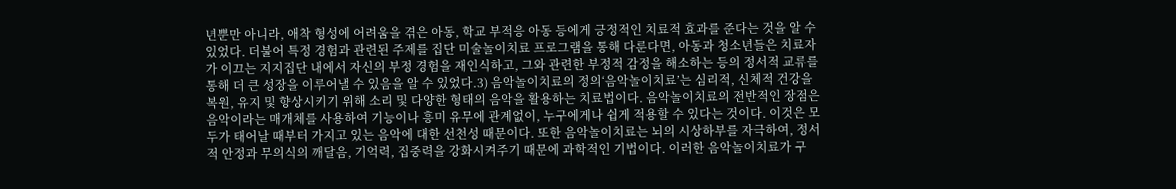년뿐만 아니라, 애착 형성에 어려움을 겪은 아동, 학교 부적응 아동 등에게 긍정적인 치료적 효과를 준다는 것을 알 수 있었다. 더불어 특정 경험과 관련된 주제를 집단 미술놀이치료 프로그램을 통해 다룬다면, 아동과 청소년들은 치료자가 이끄는 지지집단 내에서 자신의 부정 경험을 재인식하고, 그와 관련한 부정적 감정을 해소하는 등의 정서적 교류를 통해 더 큰 성장을 이루어낼 수 있음을 알 수 있었다.3) 음악놀이치료의 정의‘음악놀이치료’는 심리적, 신체적 건강을 복원, 유지 및 향상시키기 위해 소리 및 다양한 형태의 음악을 활용하는 치료법이다. 음악놀이치료의 전반적인 장점은 음악이라는 매개체를 사용하여 기능이나 흥미 유무에 관계없이, 누구에게나 쉽게 적용할 수 있다는 것이다. 이것은 모두가 태어날 때부터 가지고 있는 음악에 대한 선천성 때문이다. 또한 음악놀이치료는 뇌의 시상하부를 자극하여, 정서적 안정과 무의식의 깨달음, 기억력, 집중력을 강화시켜주기 때문에 과학적인 기법이다. 이러한 음악놀이치료가 구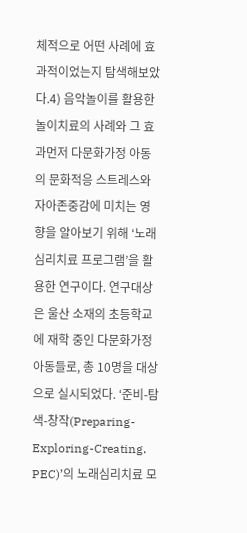체적으로 어떤 사례에 효과적이었는지 탐색해보았다.4) 음악놀이를 활용한 놀이치료의 사례와 그 효과먼저 다문화가정 아동의 문화적응 스트레스와 자아존중감에 미치는 영향을 알아보기 위해 ‘노래심리치료 프로그램’을 활용한 연구이다. 연구대상은 울산 소재의 초등학교에 재학 중인 다문화가정 아동들로, 총 10명을 대상으로 실시되었다. ‘준비-탐색-창작(Preparing-Exploring-Creating. PEC)’의 노래심리치료 모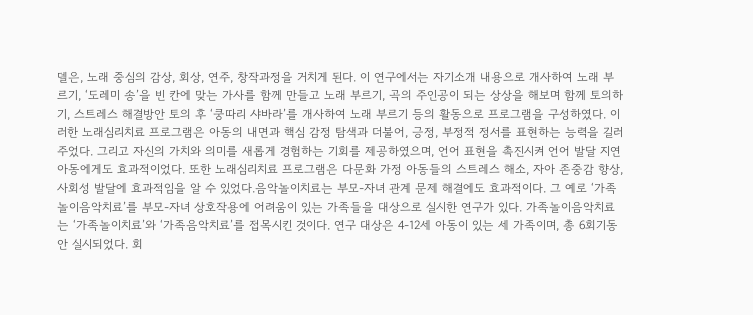델은, 노래 중심의 감상, 회상, 연주, 창작과정을 거치게 된다. 이 연구에서는 자기소개 내용으로 개사하여 노래 부르기, ‘도레미 송’을 빈 칸에 맞는 가사를 함께 만들고 노래 부르기, 곡의 주인공이 되는 상상을 해보며 함께 토의하기, 스트레스 해결방안 토의 후 ‘쿵따리 샤바라’를 개사하여 노래 부르기 등의 활동으로 프로그램을 구성하였다. 이러한 노래심리치료 프로그램은 아동의 내면과 핵심 감정 탐색과 더불어, 긍정, 부정적 정서를 표현하는 능력을 길러주었다. 그리고 자신의 가치와 의미를 새롭게 경험하는 기회를 제공하였으며, 언어 표현을 촉진시켜 언어 발달 지연 아동에게도 효과적이었다. 또한 노래심리치료 프로그램은 다문화 가정 아동들의 스트레스 해소, 자아 존중감 향상, 사회성 발달에 효과적임을 알 수 있었다.음악놀이치료는 부모-자녀 관계 문제 해결에도 효과적이다. 그 예로 ‘가족놀이음악치료’를 부모-자녀 상호작용에 어려움이 있는 가족들을 대상으로 실시한 연구가 있다. 가족놀이음악치료는 ‘가족놀이치료’와 ‘가족음악치료’를 접목시킨 것이다. 연구 대상은 4-12세 아동이 있는 세 가족이며, 총 6회기동안 실시되었다. 회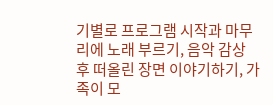기별로 프로그램 시작과 마무리에 노래 부르기, 음악 감상 후 떠올린 장면 이야기하기, 가족이 모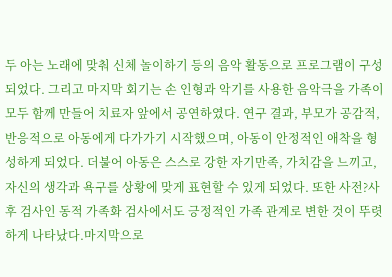두 아는 노래에 맞춰 신체 놀이하기 등의 음악 활동으로 프로그램이 구성되었다. 그리고 마지막 회기는 손 인형과 악기를 사용한 음악극을 가족이 모두 함께 만들어 치료자 앞에서 공연하였다. 연구 결과, 부모가 공감적, 반응적으로 아동에게 다가가기 시작했으며, 아동이 안정적인 애착을 형성하게 되었다. 더불어 아동은 스스로 강한 자기만족, 가치감을 느끼고, 자신의 생각과 욕구를 상황에 맞게 표현할 수 있게 되었다. 또한 사전?사후 검사인 동적 가족화 검사에서도 긍정적인 가족 관계로 변한 것이 뚜렷하게 나타났다.마지막으로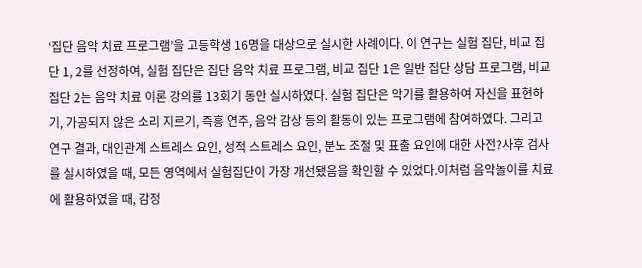‘집단 음악 치료 프로그램’을 고등학생 16명을 대상으로 실시한 사례이다. 이 연구는 실험 집단, 비교 집단 1, 2를 선정하여, 실험 집단은 집단 음악 치료 프로그램, 비교 집단 1은 일반 집단 상담 프로그램, 비교 집단 2는 음악 치료 이론 강의를 13회기 동안 실시하였다. 실험 집단은 악기를 활용하여 자신을 표현하기, 가공되지 않은 소리 지르기, 즉흥 연주, 음악 감상 등의 활동이 있는 프로그램에 참여하였다. 그리고 연구 결과, 대인관계 스트레스 요인, 성적 스트레스 요인, 분노 조절 및 표출 요인에 대한 사전?사후 검사를 실시하였을 때, 모든 영역에서 실험집단이 가장 개선됐음을 확인할 수 있었다.이처럼 음악놀이를 치료에 활용하였을 때, 감정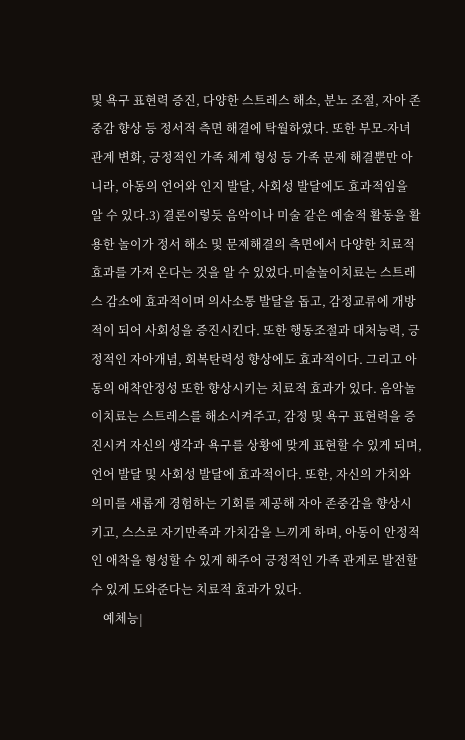및 욕구 표현력 증진, 다양한 스트레스 해소, 분노 조절, 자아 존중감 향상 등 정서적 측면 해결에 탁월하였다. 또한 부모-자녀 관계 변화, 긍정적인 가족 체계 형성 등 가족 문제 해결뿐만 아니라, 아동의 언어와 인지 발달, 사회성 발달에도 효과적임을 알 수 있다.3) 결론이렇듯 음악이나 미술 같은 예술적 활동을 활용한 놀이가 정서 해소 및 문제해결의 측면에서 다양한 치료적 효과를 가져 온다는 것을 알 수 있었다.미술놀이치료는 스트레스 감소에 효과적이며 의사소통 발달을 돕고, 감정교류에 개방적이 되어 사회성을 증진시킨다. 또한 행동조절과 대처능력, 긍정적인 자아개념, 회복탄력성 향상에도 효과적이다. 그리고 아동의 애착안정성 또한 향상시키는 치료적 효과가 있다. 음악놀이치료는 스트레스를 해소시켜주고, 감정 및 욕구 표현력을 증진시켜 자신의 생각과 욕구를 상황에 맞게 표현할 수 있게 되며, 언어 발달 및 사회성 발달에 효과적이다. 또한, 자신의 가치와 의미를 새롭게 경험하는 기회를 제공해 자아 존중감을 향상시키고, 스스로 자기만족과 가치감을 느끼게 하며, 아동이 안정적인 애착을 형성할 수 있게 해주어 긍정적인 가족 관계로 발전할 수 있게 도와준다는 치료적 효과가 있다.
    예체능|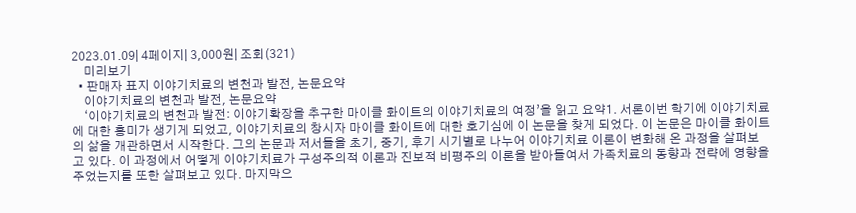2023.01.09| 4페이지| 3,000원| 조회(321)
    미리보기
  • 판매자 표지 이야기치료의 변천과 발전, 논문요약
    이야기치료의 변천과 발전, 논문요약
    ‘이야기치료의 변천과 발전: 이야기확장을 추구한 마이클 화이트의 이야기치료의 여정’을 읽고 요약1. 서론이번 학기에 이야기치료에 대한 흥미가 생기게 되었고, 이야기치료의 창시자 마이클 화이트에 대한 호기심에 이 논문을 찾게 되었다. 이 논문은 마이클 화이트의 삶을 개관하면서 시작한다. 그의 논문과 저서들을 초기, 중기, 후기 시기별로 나누어 이야기치료 이론이 변화해 온 과정을 살펴보고 있다. 이 과정에서 어떻게 이야기치료가 구성주의적 이론과 진보적 비평주의 이론을 받아들여서 가족치료의 동향과 전략에 영향을 주었는지를 또한 살펴보고 있다. 마지막으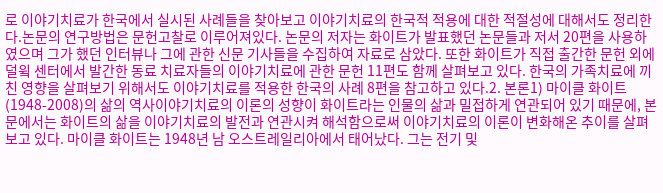로 이야기치료가 한국에서 실시된 사례들을 찾아보고 이야기치료의 한국적 적용에 대한 적절성에 대해서도 정리한다.논문의 연구방법은 문헌고찰로 이루어져있다. 논문의 저자는 화이트가 발표했던 논문들과 저서 20편을 사용하였으며 그가 했던 인터뷰나 그에 관한 신문 기사들을 수집하여 자료로 삼았다. 또한 화이트가 직접 출간한 문헌 외에 덜윜 센터에서 발간한 동료 치료자들의 이야기치료에 관한 문헌 11편도 함께 살펴보고 있다. 한국의 가족치료에 끼친 영향을 살펴보기 위해서도 이야기치료를 적용한 한국의 사례 8편을 참고하고 있다.2. 본론1) 마이클 화이트(1948-2008)의 삶의 역사이야기치료의 이론의 성향이 화이트라는 인물의 삶과 밀접하게 연관되어 있기 때문에, 본문에서는 화이트의 삶을 이야기치료의 발전과 연관시켜 해석함으로써 이야기치료의 이론이 변화해온 추이를 살펴보고 있다. 마이클 화이트는 1948년 남 오스트레일리아에서 태어났다. 그는 전기 및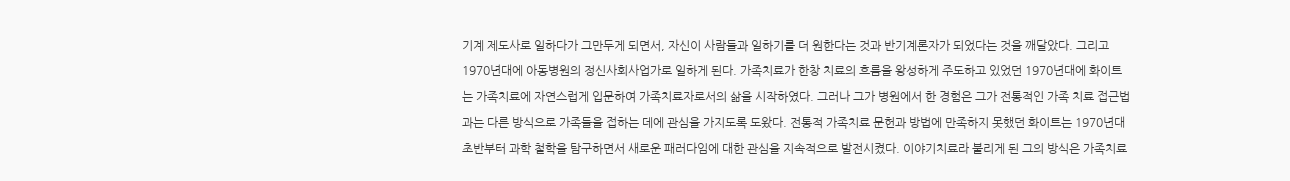기계 제도사로 일하다가 그만두게 되면서, 자신이 사람들과 일하기를 더 원한다는 것과 반기계론자가 되었다는 것을 깨달았다. 그리고 1970년대에 아동병원의 정신사회사업가로 일하게 된다. 가족치료가 한창 치료의 흐름을 왕성하게 주도하고 있었던 1970년대에 화이트는 가족치료에 자연스럽게 입문하여 가족치료자로서의 삶을 시작하였다. 그러나 그가 병원에서 한 경험은 그가 전통적인 가족 치료 접근법과는 다른 방식으로 가족들을 접하는 데에 관심을 가지도록 도왔다. 전통적 가족치료 문헌과 방법에 만족하지 못했던 화이트는 1970년대 초반부터 과학 철학을 탐구하면서 새로운 패러다임에 대한 관심을 지속적으로 발전시켰다. 이야기치료라 불리게 된 그의 방식은 가족치료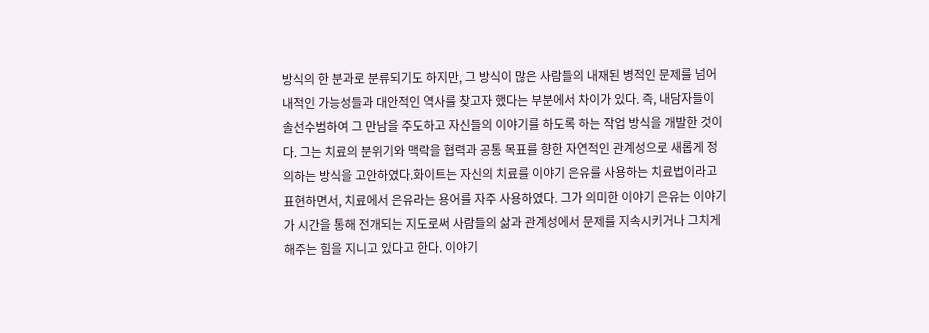방식의 한 분과로 분류되기도 하지만, 그 방식이 많은 사람들의 내재된 병적인 문제를 넘어 내적인 가능성들과 대안적인 역사를 찾고자 했다는 부분에서 차이가 있다. 즉, 내담자들이 솔선수범하여 그 만남을 주도하고 자신들의 이야기를 하도록 하는 작업 방식을 개발한 것이다. 그는 치료의 분위기와 맥락을 협력과 공통 목표를 향한 자연적인 관계성으로 새롭게 정의하는 방식을 고안하였다.화이트는 자신의 치료를 이야기 은유를 사용하는 치료법이라고 표현하면서, 치료에서 은유라는 용어를 자주 사용하였다. 그가 의미한 이야기 은유는 이야기가 시간을 통해 전개되는 지도로써 사람들의 삶과 관계성에서 문제를 지속시키거나 그치게 해주는 힘을 지니고 있다고 한다. 이야기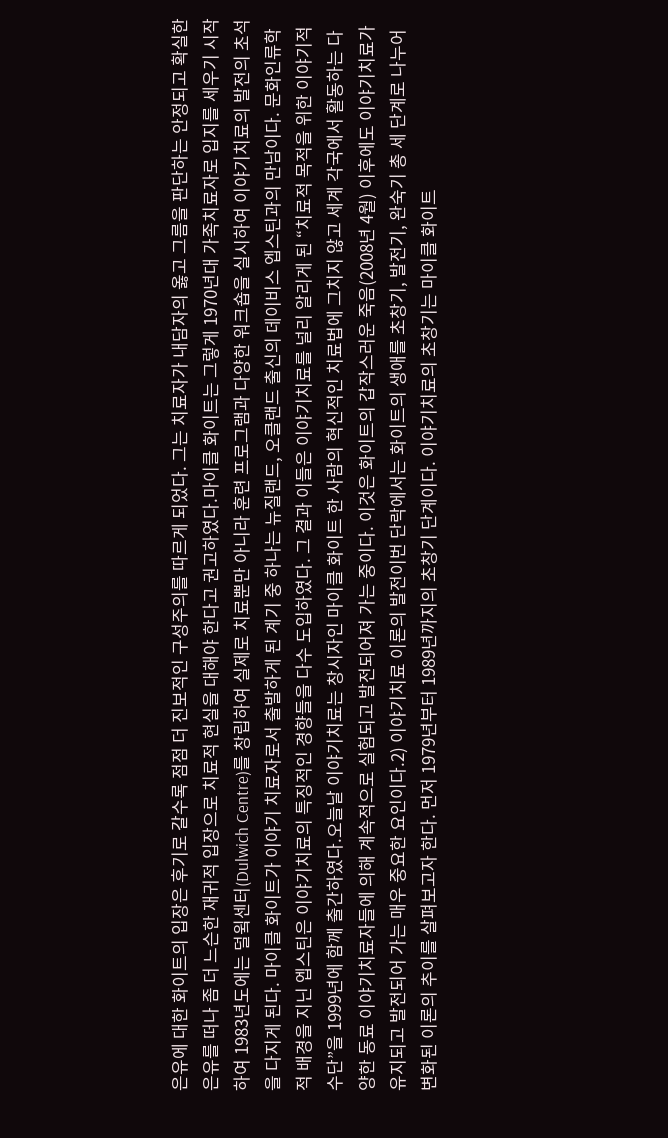은유에 대한 화이트의 입장은 후기로 갈수록 점점 더 진보적인 구성주의를 따르게 되었다. 그는 치료자가 내담자의 옳고 그름을 판단하는 안정되고 확실한 은유를 떠나 좀 더 느슨한 재귀적 입장으로 치료적 현실을 대해야 한다고 권고하였다.마이클 화이트는 그렇게 1970년대 가족치료자로 입지를 세우기 시작하여 1983년도에는 덜윜센터(Dulwich Centre)를 창립하여 실제로 치료뿐만 아니라 훈련 프로그램과 다양한 워크숍을 실시하여 이야기치료의 발전의 초석을 다지게 된다. 마이클 화이트가 이야기 치료자로서 출발하게 된 계기 중 하나는 뉴질랜드, 오클랜드 출신의 데이비스 엡스틴과의 만남이다. 문화인류학적 배경을 지닌 엡스틴은 이야기치료의 특징적인 경향들을 다수 도입하였다. 그 결과 이들은 이야기치료를 널리 알리게 된 “치료적 목적을 위한 이야기적 수단”을 1999년에 함께 출간하였다.오늘날 이야기치료는 창시자인 마이클 화이트 한 사람의 혁신적인 치료법에 그치지 않고 세계 각국에서 활동하는 다양한 동료 이야기치료자들에 의해 계속적으로 실험되고 발전되어져 가는 중이다. 이것은 화이트의 갑작스러운 죽음(2008년 4월) 이후에도 이야기치료가 유지되고 발전되어 가는 매우 중요한 요인이다.2) 이야기치료 이론의 발전이번 단락에서는 화이트의 생애를 초창기, 발전기, 완숙기 총 세 단계로 나누어 변화된 이론의 추이를 살펴보고자 한다. 먼저 1979년부터 1989년까지의 초창기 단계이다. 이야기치료의 초창기는 마이클 화이트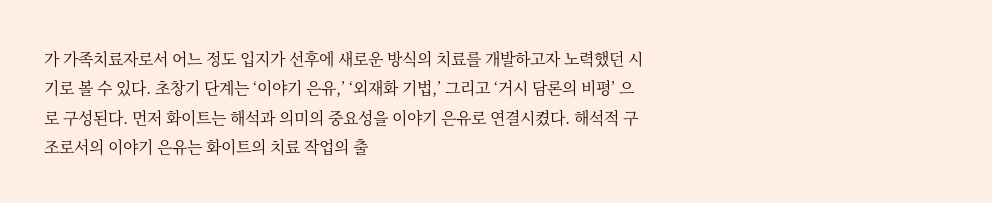가 가족치료자로서 어느 정도 입지가 선후에 새로운 방식의 치료를 개발하고자 노력했던 시기로 볼 수 있다. 초창기 단계는 ‘이야기 은유,’ ‘외재화 기법,’ 그리고 ‘거시 담론의 비평’ 으로 구성된다. 먼저 화이트는 해석과 의미의 중요성을 이야기 은유로 연결시켰다. 해석적 구조로서의 이야기 은유는 화이트의 치료 작업의 출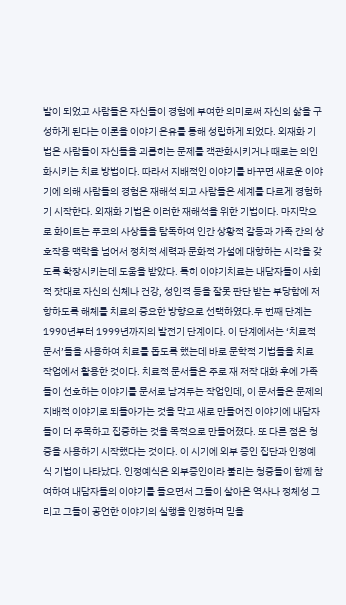발이 되었고 사람들은 자신들이 경험에 부여한 의미로써 자신의 삶을 구성하게 된다는 이론을 이야기 은유를 통해 성립하게 되었다. 외재화 기법은 사람들이 자신들을 괴롭히는 문제를 객관화시키거나 때로는 의인화시키는 치료 방법이다. 따라서 지배적인 이야기를 바꾸면 새로운 이야기에 의해 사람들의 경험은 재해석 되고 사람들은 세계를 다르게 경험하기 시작한다. 외재화 기법은 이러한 재해석을 위한 기법이다. 마지막으로 화이트는 푸코의 사상들을 탐독하여 인간 상황적 갈등과 가족 간의 상호작용 맥락을 넘어서 정치적 세력과 문화적 가설에 대항하는 시각을 갖도록 확장시키는데 도움을 받았다. 특히 이야기치료는 내담자들이 사회적 잣대로 자신의 신체나 건강, 성인격 등을 잘못 판단 받는 부당함에 저항하도록 해체를 치료의 중요한 방향으로 선택하였다.두 번째 단계는 1990년부터 1999년까지의 발전기 단계이다. 이 단계에서는 ‘치료적 문서’들을 사용하여 치료를 돕도록 했는데 바로 문학적 기법들을 치료 작업에서 활용한 것이다. 치료적 문서들은 주로 재 저작 대화 후에 가족들이 선호하는 이야기를 문서로 남겨두는 작업인데, 이 문서들은 문제의 지배적 이야기로 되돌아가는 것을 막고 새로 만들어진 이야기에 내담자들이 더 주목하고 집중하는 것을 목적으로 만들어졌다. 또 다른 점은 청중을 사용하기 시작했다는 것이다. 이 시기에 외부 증인 집단과 인정예식 기법이 나타났다. 인정예식은 외부증인이라 불리는 청중들이 함께 참여하여 내담자들의 이야기를 들으면서 그들이 살아온 역사나 정체성 그리고 그들이 공언한 이야기의 실행을 인정하며 믿을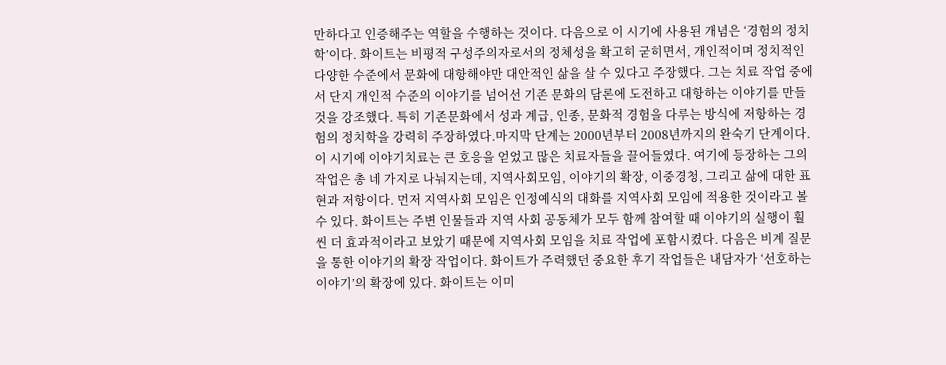만하다고 인증해주는 역할을 수행하는 것이다. 다음으로 이 시기에 사용된 개념은 ‘경험의 정치학’이다. 화이트는 비평적 구성주의자로서의 정체성을 확고히 굳히면서, 개인적이며 정치적인 다양한 수준에서 문화에 대항해야만 대안적인 삶을 살 수 있다고 주장했다. 그는 치료 작업 중에서 단지 개인적 수준의 이야기를 넘어선 기존 문화의 담론에 도전하고 대항하는 이야기를 만들 것을 강조했다. 특히 기존문화에서 성과 계급, 인종, 문화적 경험을 다루는 방식에 저항하는 경험의 정치학을 강력히 주장하였다.마지막 단계는 2000년부터 2008년까지의 완숙기 단계이다. 이 시기에 이야기치료는 큰 호응을 얻었고 많은 치료자들을 끌어들였다. 여기에 등장하는 그의 작업은 총 네 가지로 나눠지는데, 지역사회모임, 이야기의 확장, 이중경청, 그리고 삶에 대한 표현과 저항이다. 먼저 지역사회 모임은 인정예식의 대화를 지역사회 모임에 적용한 것이라고 볼 수 있다. 화이트는 주변 인물들과 지역 사회 공동체가 모두 함께 참여할 때 이야기의 실행이 훨씬 더 효과적이라고 보았기 때문에 지역사회 모임을 치료 작업에 포함시켰다. 다음은 비계 질문을 통한 이야기의 확장 작업이다. 화이트가 주력했던 중요한 후기 작업들은 내담자가 ‘선호하는 이야기’의 확장에 있다. 화이트는 이미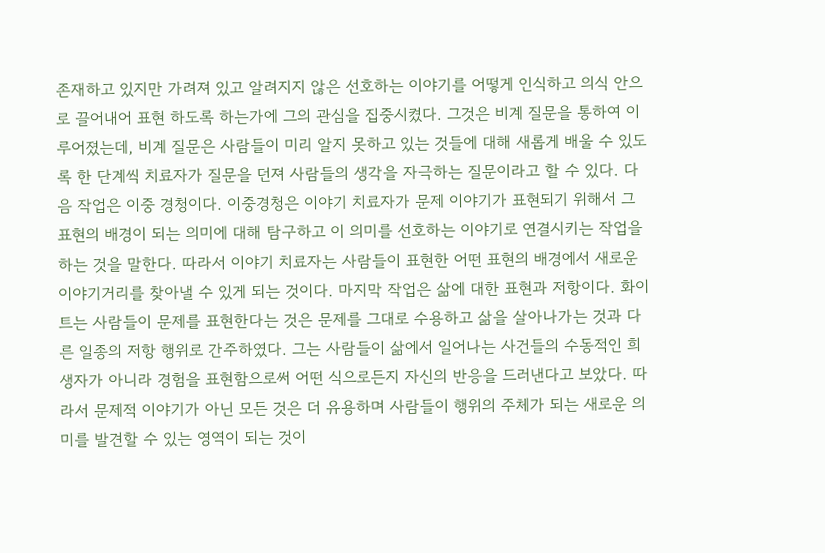존재하고 있지만 가려져 있고 알려지지 않은 선호하는 이야기를 어떻게 인식하고 의식 안으로 끌어내어 표현 하도록 하는가에 그의 관심을 집중시켰다. 그것은 비계 질문을 통하여 이루어졌는데, 비계 질문은 사람들이 미리 알지 못하고 있는 것들에 대해 새롭게 배울 수 있도록 한 단계씩 치료자가 질문을 던져 사람들의 생각을 자극하는 질문이라고 할 수 있다. 다음 작업은 이중 경청이다. 이중경청은 이야기 치료자가 문제 이야기가 표현되기 위해서 그 표현의 배경이 되는 의미에 대해 탐구하고 이 의미를 선호하는 이야기로 연결시키는 작업을 하는 것을 말한다. 따라서 이야기 치료자는 사람들이 표현한 어떤 표현의 배경에서 새로운 이야기거리를 찾아낼 수 있게 되는 것이다. 마지막 작업은 삶에 대한 표현과 저항이다. 화이트는 사람들이 문제를 표현한다는 것은 문제를 그대로 수용하고 삶을 살아나가는 것과 다른 일종의 저항 행위로 간주하였다. 그는 사람들이 삶에서 일어나는 사건들의 수동적인 희생자가 아니라 경험을 표현함으로써 어떤 식으로든지 자신의 반응을 드러낸다고 보았다. 따라서 문제적 이야기가 아닌 모든 것은 더 유용하며 사람들이 행위의 주체가 되는 새로운 의미를 발견할 수 있는 영역이 되는 것이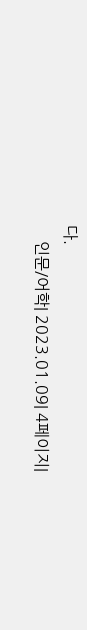다.
    인문/어학| 2023.01.09| 4페이지|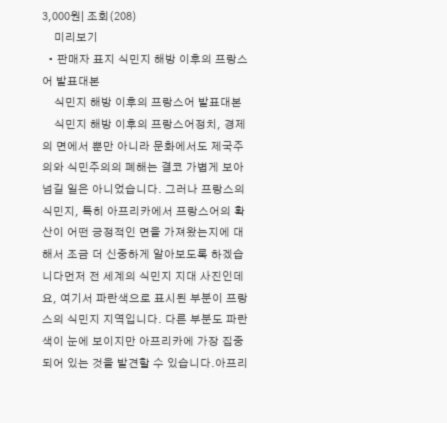3,000원| 조회(208)
    미리보기
  • 판매자 표지 식민지 해방 이후의 프랑스어 발표대본
    식민지 해방 이후의 프랑스어 발표대본
    식민지 해방 이후의 프랑스어정치, 경제의 면에서 뿐만 아니라 문화에서도 제국주의와 식민주의의 폐해는 결코 가볍게 보아 넘길 일은 아니었습니다. 그러나 프랑스의 식민지, 특히 아프리카에서 프랑스어의 확산이 어떤 긍정적인 면을 가져왔는지에 대해서 조금 더 신중하게 알아보도록 하겠습니다먼저 전 세계의 식민지 지대 사진인데요, 여기서 파란색으로 표시된 부분이 프랑스의 식민지 지역입니다. 다른 부분도 파란색이 눈에 보이지만 아프리카에 가장 집중되어 있는 것을 발견할 수 있습니다.아프리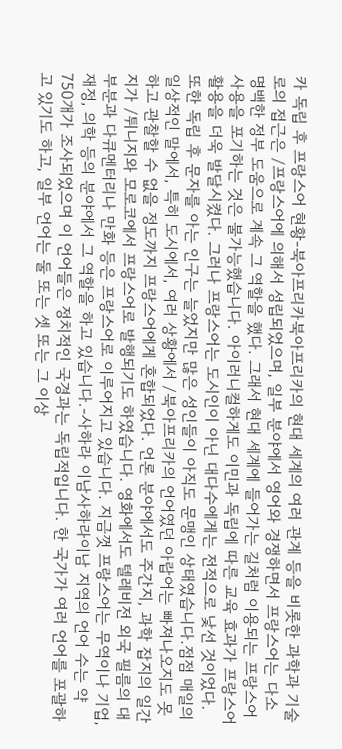카 독립 후 프랑스어 현황-북아프리카북아프리카의 현대 세계의 여러 관계 등을 비롯한 과학과 기술로의 접근은 /프랑스어에 의해서 성립되었으며, 일부 분야에서 영어와 경쟁하면서 프랑스어는 다소 명백한 정부 도움으로 계속 그 역할을 했다. 그래서 현대 세계에 들어가는 길처럼 이용되는 프랑스어 사용을 포기하는 것은 불가능했습니다. 아이러니컬하게도 이민과 독립에 따른 교육 효과가 프랑스어 활용을 더욱 발달시켰다. 그러나 프랑스어는 도시인이 아닌 대다수에게는 전적으로 낯선 것이었다. 또한 독립 후 문자를 아는 인구는 늘었지만 많은 성인들이 아직도 문맹인 상태였습니다.점점 매일의 일상적인 말에서, 특히 도시에서, 여러 상황에서 /북아프리카의 언어였던 아랍어는 빠져나오지도 못하고 관찰할 수 없을 정도까지 프랑스어에게 혼합되었다. 언론 분야에서도 주간지, 과학 잡지의 일간지가 /튀니지와 모로코에서 프랑스어로 발행되기도 하였습니다. 영화에서도 텔레비전 외국 필름의 대부분과 다큐멘터리나 만화 등은 프랑스어로 이루어지고 있습니다. 지금껏 프랑스어는 무역이나 기업, 재정, 의학 등의 분야에서 그 역할을 하고 있습니다.-사하라 이남사하라이남 지역의 언어 수는 약 750개가 조사되었으며 이 언어들은 정치적인 국경과는 독립적입니다. 한 국가가 여러 언어를 포괄하고 있기도 하고, 일부 언어는 둘 또는 셋 또는 그 이상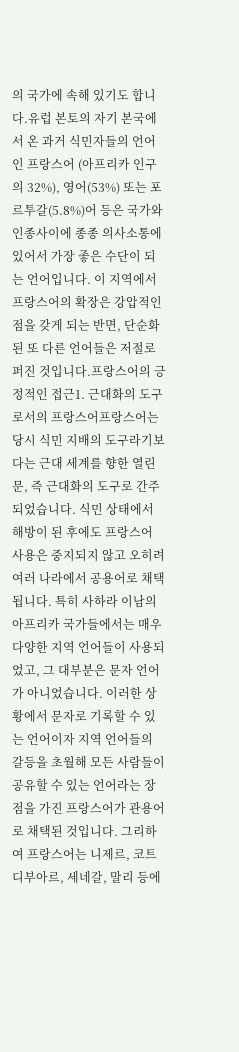의 국가에 속해 있기도 합니다.유럽 본토의 자기 본국에서 온 과거 식민자들의 언어인 프랑스어 (아프리카 인구의 32%), 영어(53%) 또는 포르투갈(5.8%)어 등은 국가와 인종사이에 종종 의사소통에 있어서 가장 좋은 수단이 되는 언어입니다. 이 지역에서 프랑스어의 확장은 강압적인 점을 갖게 되는 반면, 단순화된 또 다른 언어들은 저절로 퍼진 것입니다.프랑스어의 긍정적인 접근1. 근대화의 도구로서의 프랑스어프랑스어는 당시 식민 지배의 도구라기보다는 근대 세계를 향한 열린 문, 즉 근대화의 도구로 간주되었습니다. 식민 상태에서 해방이 된 후에도 프랑스어 사용은 중지되지 않고 오히려 여러 나라에서 공용어로 채택됩니다. 특히 사하라 이남의 아프리카 국가들에서는 매우 다양한 지역 언어들이 사용되었고, 그 대부분은 문자 언어가 아니었습니다. 이러한 상황에서 문자로 기록할 수 있는 언어이자 지역 언어들의 갈등을 초월해 모든 사람들이 공유할 수 있는 언어라는 장점을 가진 프랑스어가 관용어로 채택된 것입니다. 그리하여 프랑스어는 니제르, 코트디부아르, 세네갈, 말리 등에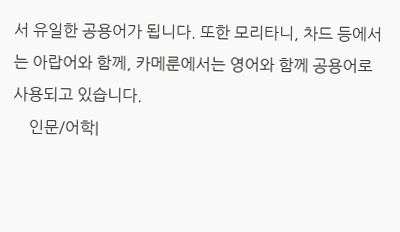서 유일한 공용어가 됩니다. 또한 모리타니, 차드 등에서는 아랍어와 함께, 카메룬에서는 영어와 함께 공용어로 사용되고 있습니다.
    인문/어학|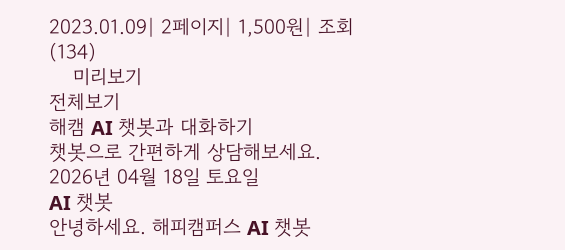2023.01.09| 2페이지| 1,500원| 조회(134)
    미리보기
전체보기
해캠 AI 챗봇과 대화하기
챗봇으로 간편하게 상담해보세요.
2026년 04월 18일 토요일
AI 챗봇
안녕하세요. 해피캠퍼스 AI 챗봇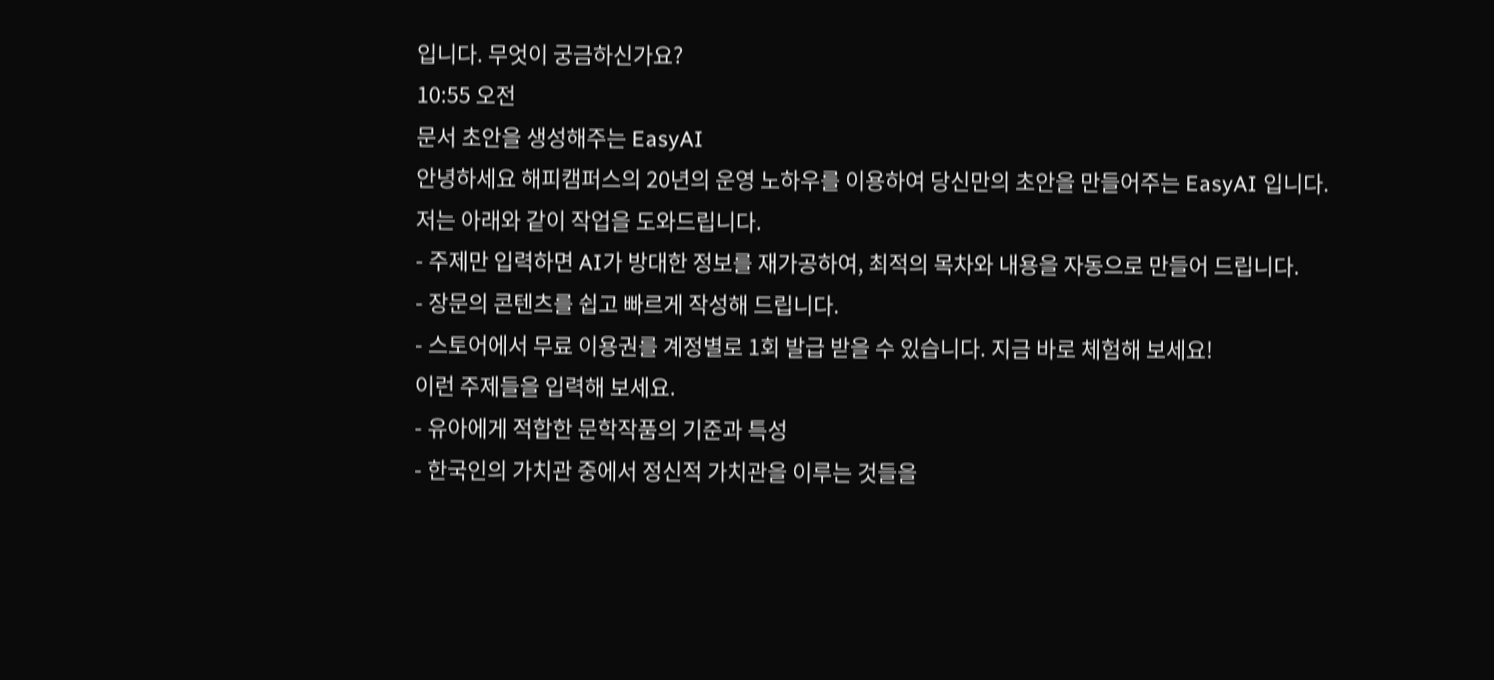입니다. 무엇이 궁금하신가요?
10:55 오전
문서 초안을 생성해주는 EasyAI
안녕하세요 해피캠퍼스의 20년의 운영 노하우를 이용하여 당신만의 초안을 만들어주는 EasyAI 입니다.
저는 아래와 같이 작업을 도와드립니다.
- 주제만 입력하면 AI가 방대한 정보를 재가공하여, 최적의 목차와 내용을 자동으로 만들어 드립니다.
- 장문의 콘텐츠를 쉽고 빠르게 작성해 드립니다.
- 스토어에서 무료 이용권를 계정별로 1회 발급 받을 수 있습니다. 지금 바로 체험해 보세요!
이런 주제들을 입력해 보세요.
- 유아에게 적합한 문학작품의 기준과 특성
- 한국인의 가치관 중에서 정신적 가치관을 이루는 것들을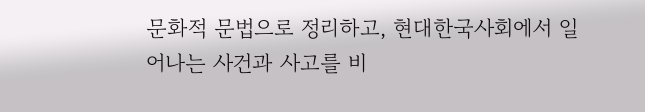문화적 문법으로 정리하고, 현대한국사회에서 일어나는 사건과 사고를 비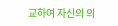교하여 자신의 의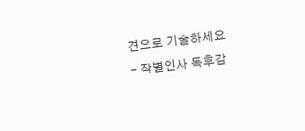견으로 기술하세요
- 작별인사 독후감